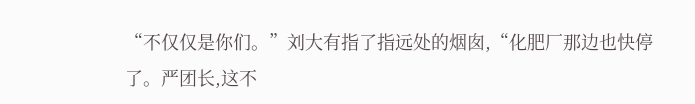“不仅仅是你们。”刘大有指了指远处的烟囱,“化肥厂那边也快停了。严团长,这不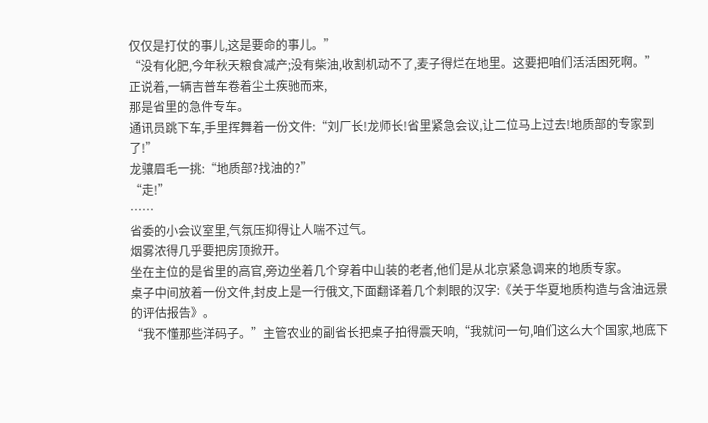仅仅是打仗的事儿,这是要命的事儿。”
“没有化肥,今年秋天粮食减产;没有柴油,收割机动不了,麦子得烂在地里。这要把咱们活活困死啊。”
正说着,一辆吉普车卷着尘土疾驰而来,
那是省里的急件专车。
通讯员跳下车,手里挥舞着一份文件:“刘厂长!龙师长!省里紧急会议,让二位马上过去!地质部的专家到了!”
龙骧眉毛一挑:“地质部?找油的?”
“走!”
……
省委的小会议室里,气氛压抑得让人喘不过气。
烟雾浓得几乎要把房顶掀开。
坐在主位的是省里的高官,旁边坐着几个穿着中山装的老者,他们是从北京紧急调来的地质专家。
桌子中间放着一份文件,封皮上是一行俄文,下面翻译着几个刺眼的汉字:《关于华夏地质构造与含油远景的评估报告》。
“我不懂那些洋码子。”主管农业的副省长把桌子拍得震天响,“我就问一句,咱们这么大个国家,地底下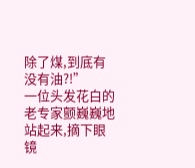除了煤,到底有没有油?!”
一位头发花白的老专家颤巍巍地站起来,摘下眼镜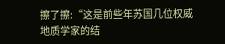擦了擦:“这是前些年苏国几位权威地质学家的结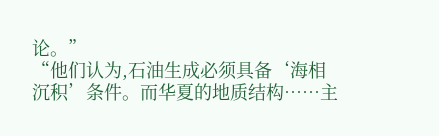论。”
“他们认为,石油生成必须具备‘海相沉积’条件。而华夏的地质结构……主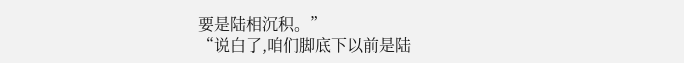要是陆相沉积。”
“说白了,咱们脚底下以前是陆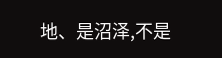地、是沼泽,不是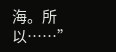海。所以……”